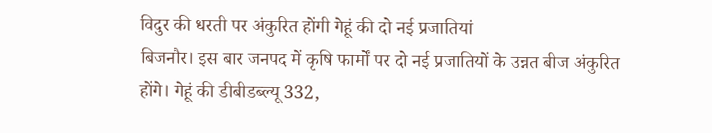विदुर की धरती पर अंकुरित होंगी गेहूं की दो नई प्रजातियां
बिजनौर। इस बार जनपद में कृषि फार्मों पर दो नई प्रजातियों के उन्नत बीज अंकुरित होंगे। गेहूं की डीबीडब्ल्यू 332,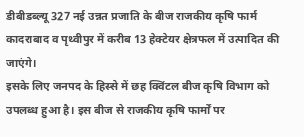डीबीडब्ल्यू 327 नई उन्नत प्रजाति के बीज राजकीय कृषि फार्म कादराबाद व पृथ्वीपुर में करीब 13 हेक्टेयर क्षेत्रफल में उत्पादित की जाएंगे।
इसके लिए जनपद के हिस्से में छह क्विंटल बीज कृषि विभाग को उपलब्ध हुआ है। इस बीज से राजकीय कृषि फार्मों पर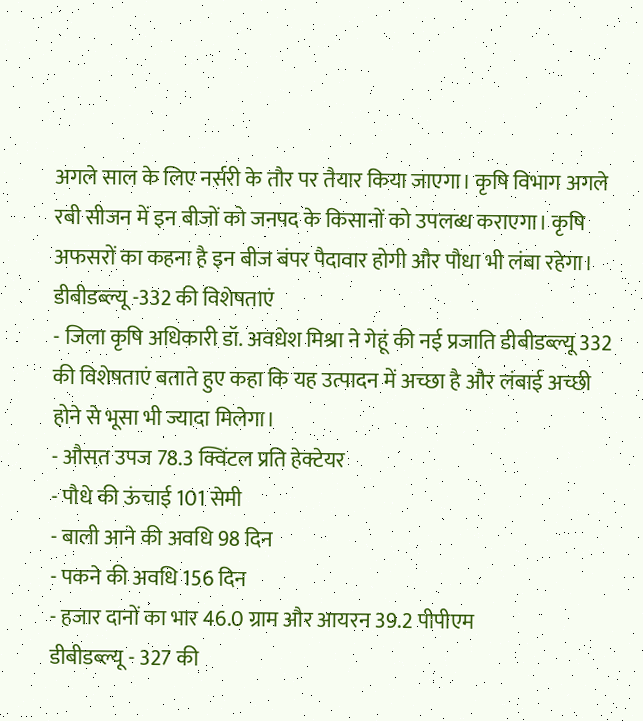अगले साल के लिए नर्सरी के तौर पर तैयार किया जाएगा। कृषि विभाग अगले रबी सीजन में इन बीजों को जनपद के किसानों को उपलब्ध कराएगा। कृषि अफसरों का कहना है इन बीज बंपर पैदावार होगी और पौधा भी लंबा रहेगा।
डीबीडब्ल्यू -332 की विशेषताएं
- जिला कृषि अधिकारी डॉ. अवधेश मिश्रा ने गेहूं की नई प्रजाति डीबीडब्ल्यू 332 की विशेषताएं बताते हुए कहा कि यह उत्पादन में अच्छा है और लंबाई अच्छी होने से भूसा भी ज्यादा मिलेगा।
- औसत उपज 78.3 क्विंटल प्रति हेक्टेयर
- पौधे की ऊंचाई 101 सेमी
- बाली आने की अवधि 98 दिन
- पकने की अवधि 156 दिन
- हजार दानों का भार 46.0 ग्राम और आयरन 39.2 पीपीएम
डीबीडब्ल्यू - 327 की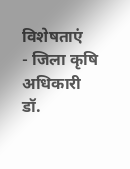विशेषताएं
- जिला कृषि अधिकारी डॉ.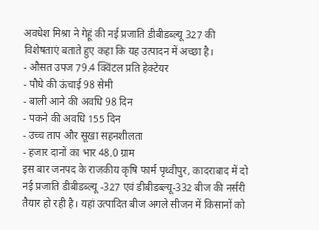अवधेश मिश्रा ने गेहूं की नई प्रजाति डीबीडब्ल्यू 327 की विशेषताएं बताते हुए कहा कि यह उत्पादन में अच्छा है।
- औसत उपज 79.4 क्विंटल प्रति हेक्टेयर
- पौधे की ऊंचाई 98 सेमी
- बाली आने की अवधि 98 दिन
- पकने की अवधि 155 दिन
- उच्च ताप और सूखा सहनशीलता
- हजार दानों का भार 48.0 ग्राम
इस बार जनपद के राजकीय कृषि फार्म पृथ्वीपुर, कादराबाद में दो नई प्रजाति डीबीडब्ल्यू -327 एवं डीबीडब्ल्यू-332 बीज की नर्सरी तैयार हो रही है। यहां उत्पादित बीज अगले सीजन में किसानों को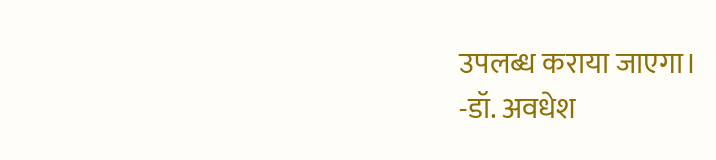उपलब्ध कराया जाएगा।
-डॉ. अवधेश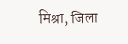मिश्रा, जिला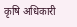कृषि अधिकारी